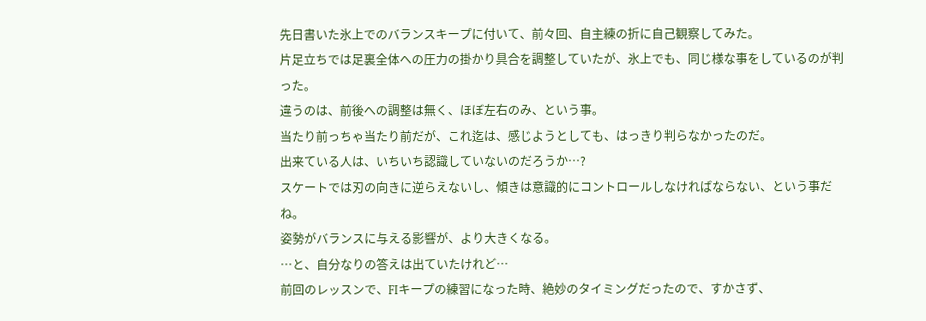先日書いた氷上でのバランスキープに付いて、前々回、自主練の折に自己観察してみた。
片足立ちでは足裏全体への圧力の掛かり具合を調整していたが、氷上でも、同じ様な事をしているのが判った。
違うのは、前後への調整は無く、ほぼ左右のみ、という事。
当たり前っちゃ当たり前だが、これ迄は、感じようとしても、はっきり判らなかったのだ。
出来ている人は、いちいち認識していないのだろうか…?
スケートでは刃の向きに逆らえないし、傾きは意識的にコントロールしなければならない、という事だね。
姿勢がバランスに与える影響が、より大きくなる。
…と、自分なりの答えは出ていたけれど…
前回のレッスンで、FIキープの練習になった時、絶妙のタイミングだったので、すかさず、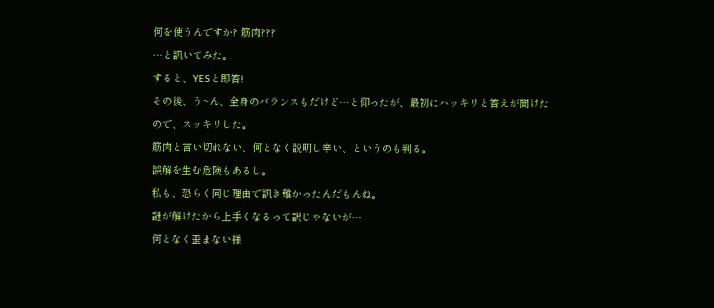何を使うんですか? 筋肉???
…と訊いてみた。
すると、YESと即答!
その後、う~ん、全身のバランスもだけど…と仰ったが、最初にハッキリと答えが聞けたので、スッキリした。
筋肉と言い切れない、何となく説明し辛い、というのも判る。
誤解を生む危険もあるし。
私も、恐らく同じ理由で訊き難かったんだもんね。
謎が解けたから上手くなるって訳じゃないが…
何となく歪まない様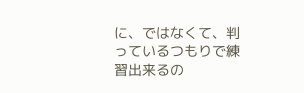に、ではなくて、判っているつもりで練習出来るの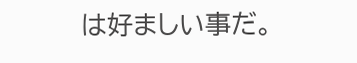は好ましい事だ。